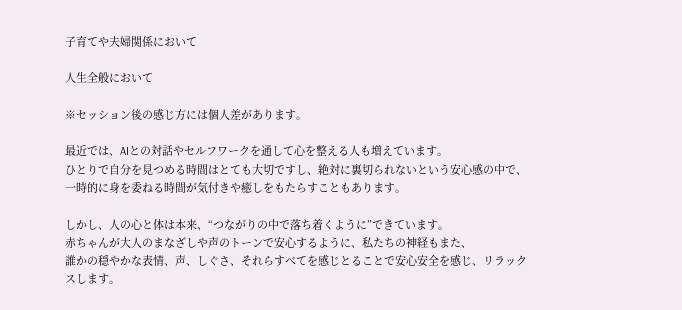子育てや夫婦関係において

人生全般において

※セッション後の感じ方には個人差があります。

最近では、AIとの対話やセルフワークを通して心を整える人も増えています。
ひとりで自分を見つめる時間はとても大切ですし、絶対に裏切られないという安心感の中で、
一時的に身を委ねる時間が気付きや癒しをもたらすこともあります。

しかし、人の心と体は本来、“つながりの中で落ち着くように”できています。
赤ちゃんが大人のまなざしや声のトーンで安心するように、私たちの神経もまた、
誰かの穏やかな表情、声、しぐさ、それらすべてを感じとることで安心安全を感じ、リラックスします。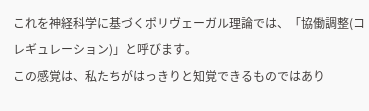これを神経科学に基づくポリヴェーガル理論では、「協働調整(コレギュレーション)」と呼びます。
この感覚は、私たちがはっきりと知覚できるものではあり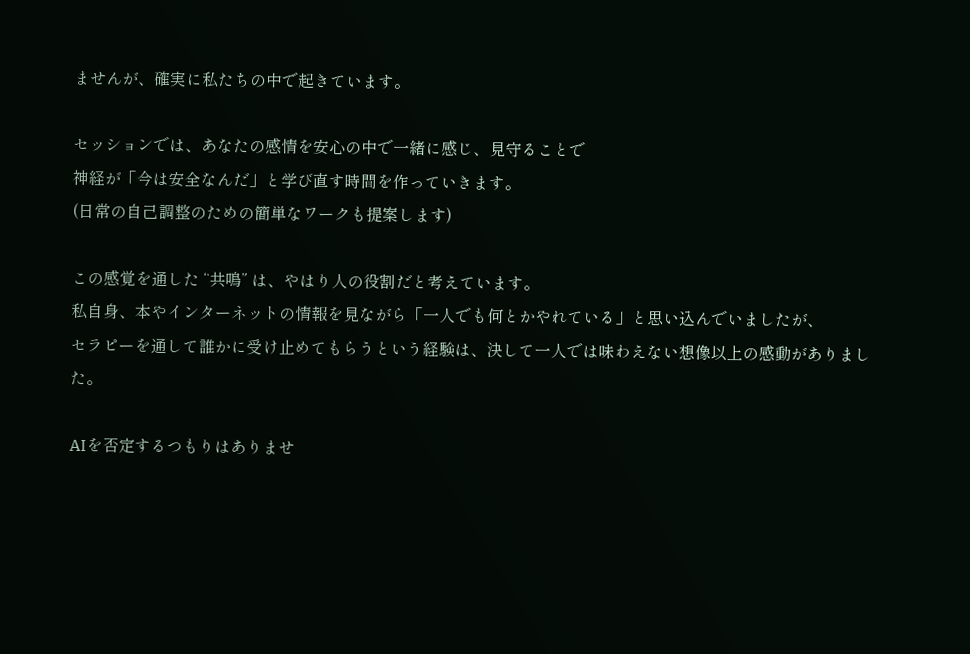ませんが、確実に私たちの中で起きています。

セッションでは、あなたの感情を安心の中で一緒に感じ、見守ることで
神経が「今は安全なんだ」と学び直す時間を作っていきます。
(日常の自己調整のための簡単なワークも提案します)

この感覚を通した “共鳴” は、やはり人の役割だと考えています。
私自身、本やインターネットの情報を見ながら「一人でも何とかやれている」と思い込んでいましたが、
セラピーを通して誰かに受け止めてもらうという経験は、決して一人では味わえない想像以上の感動がありました。

AIを否定するつもりはありませ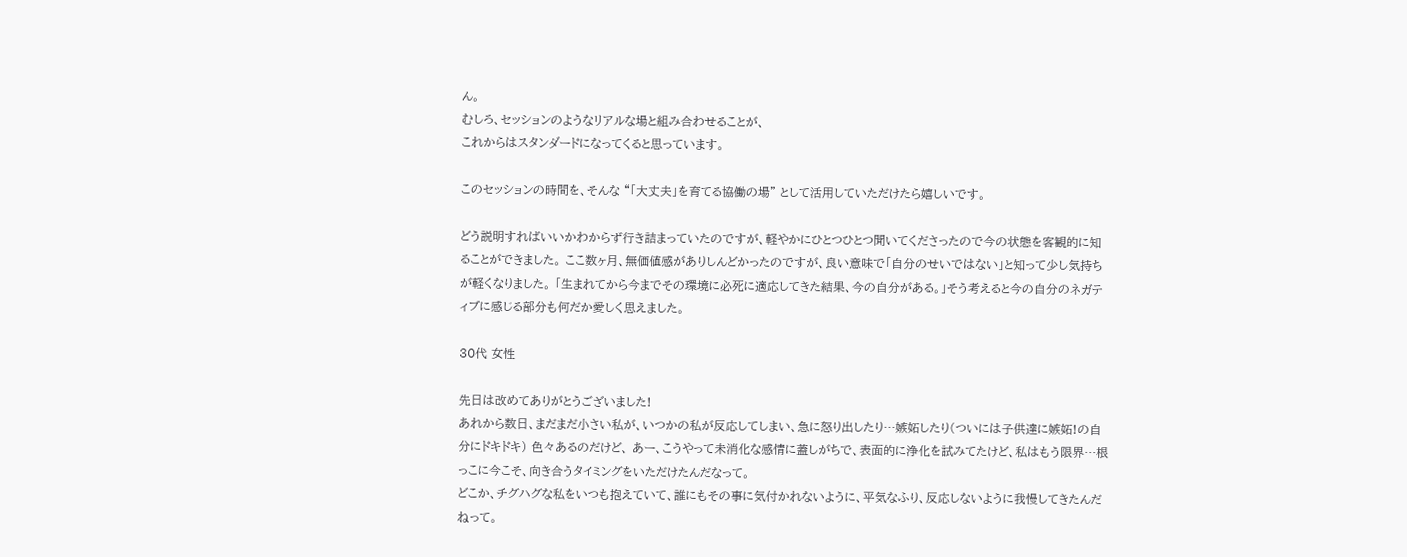ん。
むしろ、セッションのようなリアルな場と組み合わせることが、
これからはスタンダードになってくると思っています。

このセッションの時間を、そんな “「大丈夫」を育てる協働の場” として活用していただけたら嬉しいです。

どう説明すればいいかわからず行き詰まっていたのですが、軽やかにひとつひとつ聞いてくださったので今の状態を客観的に知ることができました。 ここ数ヶ月、無価値感がありしんどかったのですが、良い意味で「自分のせいではない」と知って少し気持ちが軽くなりました。 「生まれてから今までその環境に必死に適応してきた結果、今の自分がある。」そう考えると今の自分のネガティブに感じる部分も何だか愛しく思えました。

30代 女性

先日は改めてありがとうございました!
あれから数日、まだまだ小さい私が、いつかの私が反応してしまい、急に怒り出したり…嫉妬したり(ついには子供達に嫉妬!の自分にドキドキ) 色々あるのだけど、 あー、こうやって未消化な感情に蓋しがちで、表面的に浄化を試みてたけど、私はもう限界…根っこに今こそ、向き合うタイミングをいただけたんだなって。
どこか、チグハグな私をいつも抱えていて、誰にもその事に気付かれないように、平気なふり、反応しないように我慢してきたんだねって。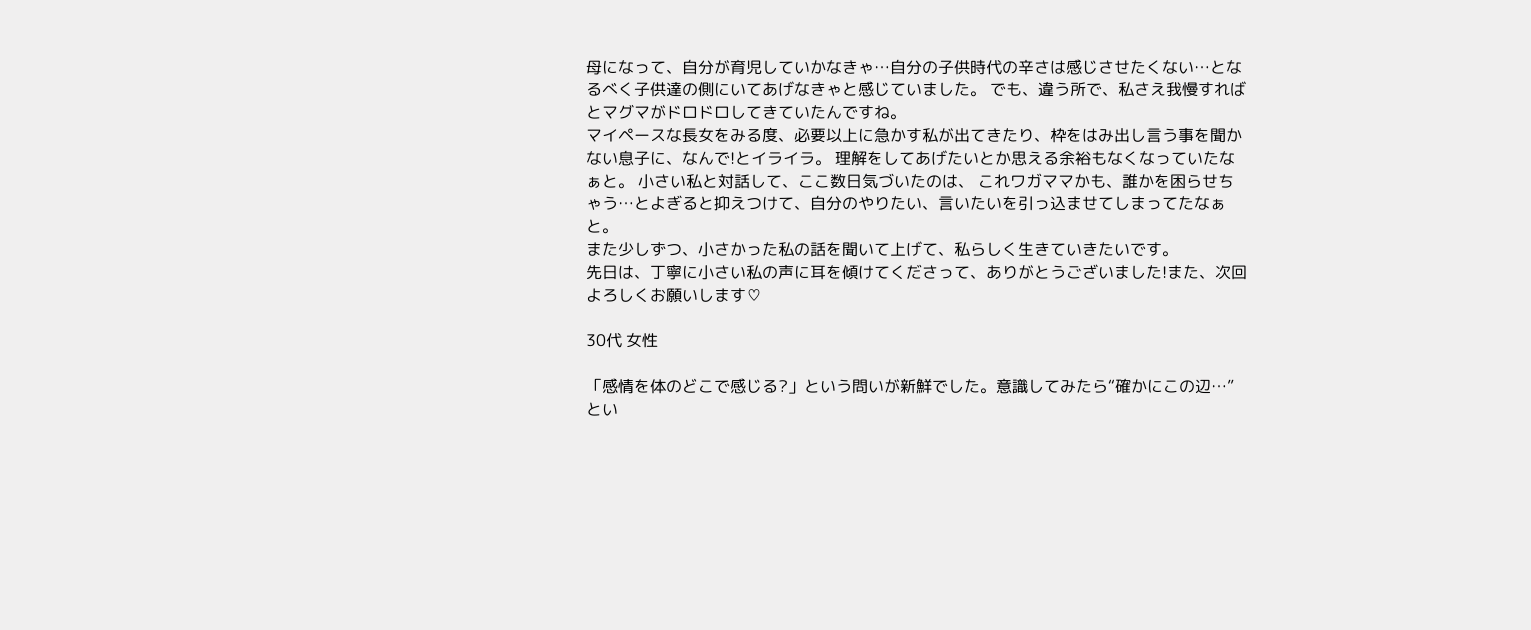母になって、自分が育児していかなきゃ…自分の子供時代の辛さは感じさせたくない…となるべく子供達の側にいてあげなきゃと感じていました。 でも、違う所で、私さえ我慢すればとマグマがドロドロしてきていたんですね。
マイペースな長女をみる度、必要以上に急かす私が出てきたり、枠をはみ出し言う事を聞かない息子に、なんで!とイライラ。 理解をしてあげたいとか思える余裕もなくなっていたなぁと。 小さい私と対話して、ここ数日気づいたのは、 これワガママかも、誰かを困らせちゃう…とよぎると抑えつけて、自分のやりたい、言いたいを引っ込ませてしまってたなぁと。
また少しずつ、小さかった私の話を聞いて上げて、私らしく生きていきたいです。
先日は、丁寧に小さい私の声に耳を傾けてくださって、ありがとうございました!また、次回よろしくお願いします♡

30代 女性

「感情を体のどこで感じる?」という問いが新鮮でした。意識してみたら“確かにこの辺…”とい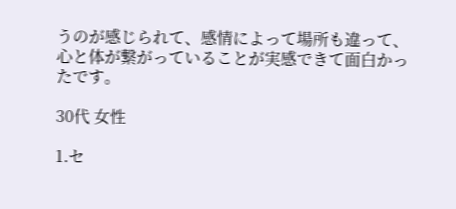うのが感じられて、感情によって場所も違って、心と体が繋がっていることが実感できて面白かったです。

30代 女性

1.セ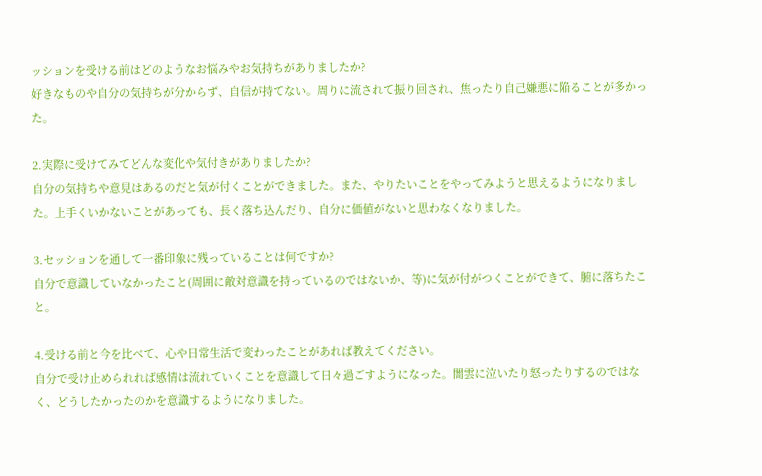ッションを受ける前はどのようなお悩みやお気持ちがありましたか?
好きなものや自分の気持ちが分からず、自信が持てない。周りに流されて振り回され、焦ったり自己嫌悪に陥ることが多かった。

2.実際に受けてみてどんな変化や気付きがありましたか?
自分の気持ちや意見はあるのだと気が付くことができました。また、やりたいことをやってみようと思えるようになりました。上手くいかないことがあっても、長く落ち込んだり、自分に価値がないと思わなくなりました。

3.セッションを通して一番印象に残っていることは何ですか?
自分で意識していなかったこと(周囲に敵対意識を持っているのではないか、等)に気が付がつくことができて、腑に落ちたこと。

4.受ける前と今を比べて、心や日常生活で変わったことがあれば教えてください。
自分で受け止められれば感情は流れていくことを意識して日々過ごすようになった。闇雲に泣いたり怒ったりするのではなく、どうしたかったのかを意識するようになりました。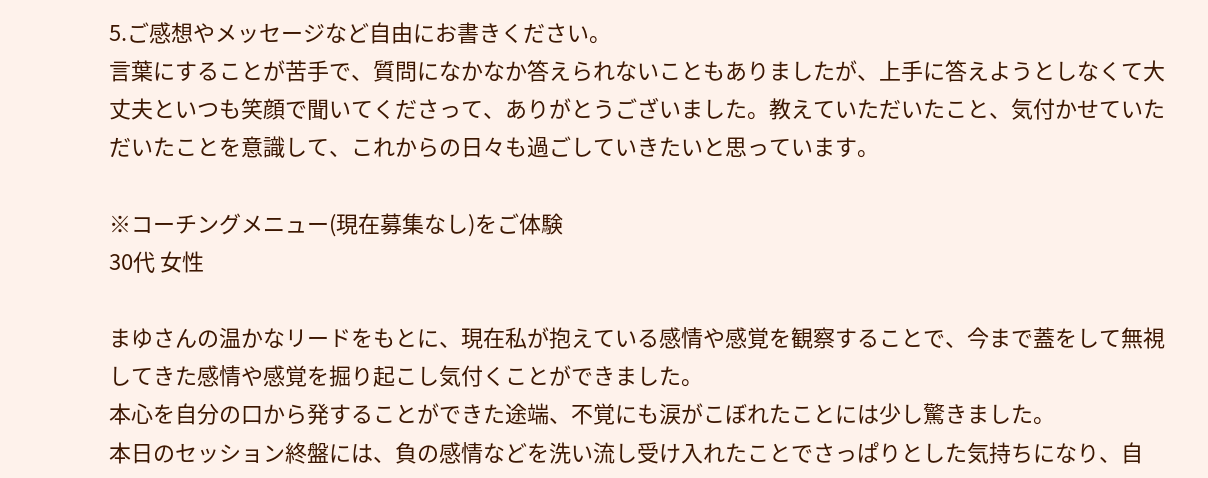5.ご感想やメッセージなど自由にお書きください。
言葉にすることが苦手で、質問になかなか答えられないこともありましたが、上手に答えようとしなくて大丈夫といつも笑顔で聞いてくださって、ありがとうございました。教えていただいたこと、気付かせていただいたことを意識して、これからの日々も過ごしていきたいと思っています。

※コーチングメニュー(現在募集なし)をご体験
30代 女性

まゆさんの温かなリードをもとに、現在私が抱えている感情や感覚を観察することで、今まで蓋をして無視してきた感情や感覚を掘り起こし気付くことができました。
本心を自分の口から発することができた途端、不覚にも涙がこぼれたことには少し驚きました。
本日のセッション終盤には、負の感情などを洗い流し受け入れたことでさっぱりとした気持ちになり、自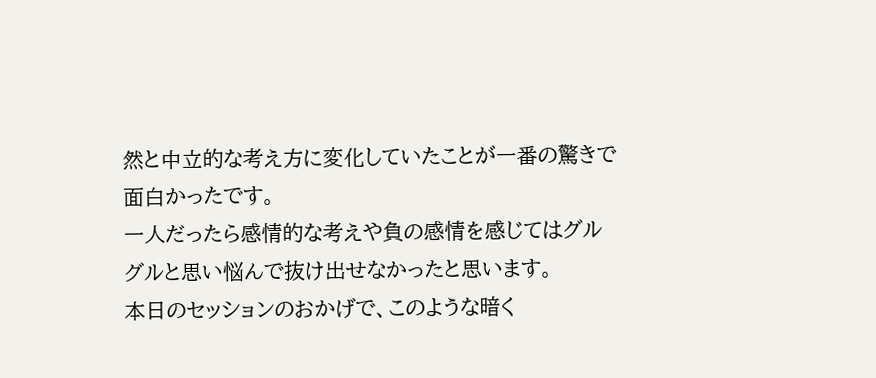然と中立的な考え方に変化していたことが一番の驚きで面白かったです。
一人だったら感情的な考えや負の感情を感じてはグルグルと思い悩んで抜け出せなかったと思います。
本日のセッションのおかげで、このような暗く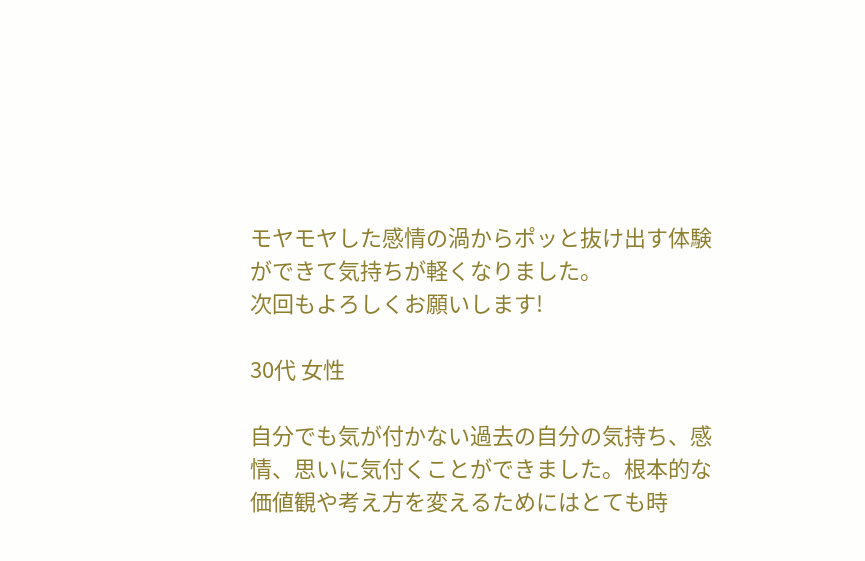モヤモヤした感情の渦からポッと抜け出す体験ができて気持ちが軽くなりました。
次回もよろしくお願いします!

30代 女性

自分でも気が付かない過去の自分の気持ち、感情、思いに気付くことができました。根本的な価値観や考え方を変えるためにはとても時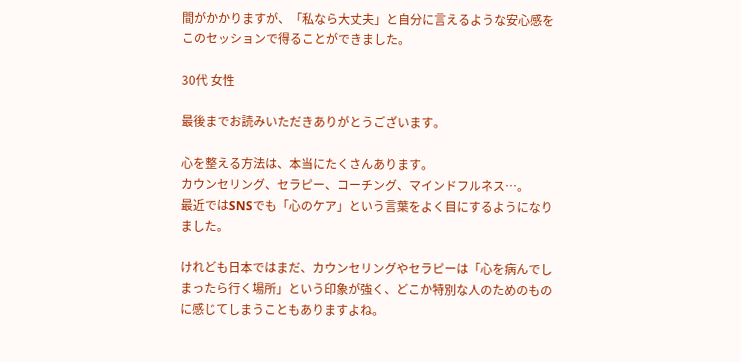間がかかりますが、「私なら大丈夫」と自分に言えるような安心感をこのセッションで得ることができました。

30代 女性

最後までお読みいただきありがとうございます。

心を整える方法は、本当にたくさんあります。
カウンセリング、セラピー、コーチング、マインドフルネス…。
最近ではSNSでも「心のケア」という言葉をよく目にするようになりました。

けれども日本ではまだ、カウンセリングやセラピーは「心を病んでしまったら行く場所」という印象が強く、どこか特別な人のためのものに感じてしまうこともありますよね。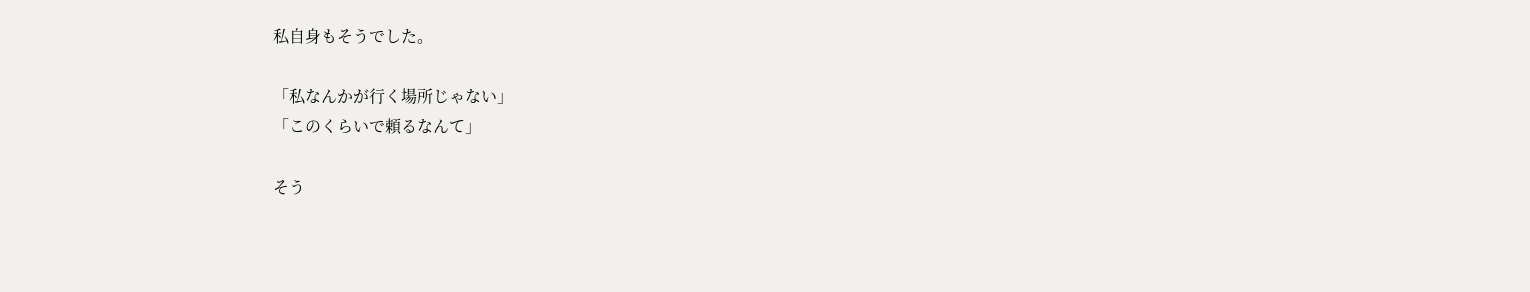私自身もそうでした。

「私なんかが行く場所じゃない」
「このくらいで頼るなんて」

そう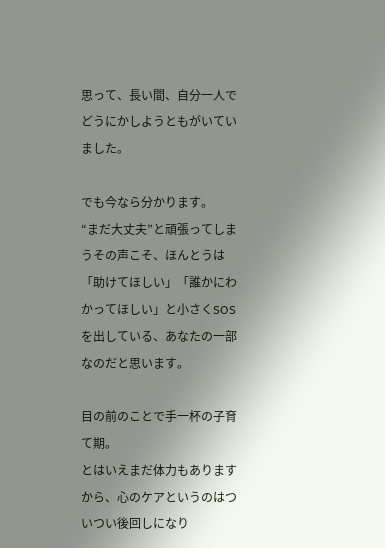思って、長い間、自分一人でどうにかしようともがいていました。

でも今なら分かります。
“まだ大丈夫”と頑張ってしまうその声こそ、ほんとうは「助けてほしい」「誰かにわかってほしい」と小さくSOSを出している、あなたの一部なのだと思います。

目の前のことで手一杯の子育て期。
とはいえまだ体力もありますから、心のケアというのはついつい後回しになり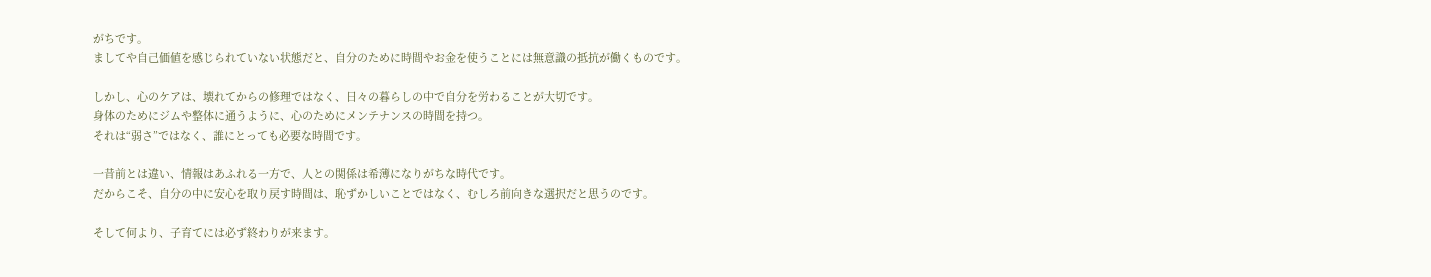がちです。
ましてや自己価値を感じられていない状態だと、自分のために時間やお金を使うことには無意識の抵抗が働くものです。

しかし、心のケアは、壊れてからの修理ではなく、日々の暮らしの中で自分を労わることが大切です。
身体のためにジムや整体に通うように、心のためにメンテナンスの時間を持つ。
それは“弱さ”ではなく、誰にとっても必要な時間です。

一昔前とは違い、情報はあふれる一方で、人との関係は希薄になりがちな時代です。
だからこそ、自分の中に安心を取り戻す時間は、恥ずかしいことではなく、むしろ前向きな選択だと思うのです。

そして何より、子育てには必ず終わりが来ます。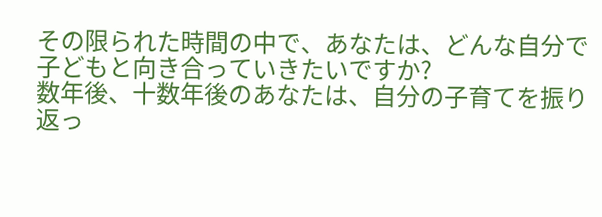その限られた時間の中で、あなたは、どんな自分で子どもと向き合っていきたいですか?
数年後、十数年後のあなたは、自分の子育てを振り返っ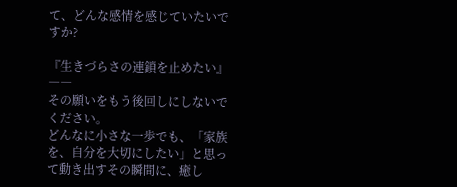て、どんな感情を感じていたいですか?

『生きづらさの連鎖を止めたい』――
その願いをもう後回しにしないでください。
どんなに小さな一歩でも、「家族を、自分を大切にしたい」と思って動き出すその瞬間に、癒し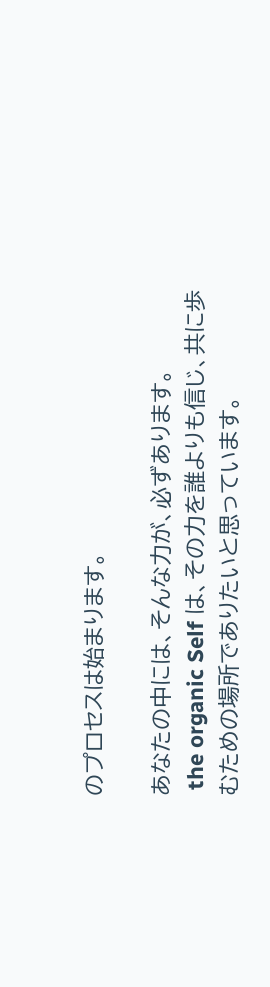のプロセスは始まります。

あなたの中には、そんな力が、必ずあります。
 the organic Self は、その力を誰よりも信じ、共に歩むための場所でありたいと思っています。